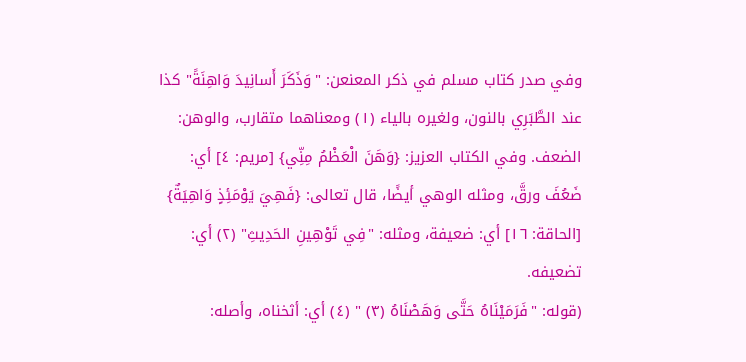وفي صدر كتاب مسلم في ذكر المعنعن: "وَذَكَرَ أَسانِيدَ وَاهِنَةً" كذا عند الطَّبَرِي بالنون، ولغيره بالياء (١) ومعناهما متقارب، والوهن: الضعف. وفي الكتاب العزيز: {وَهَنَ الْعَظْمُ مِنِّي} [مريم: ٤] أي: ضَعُفَ ورقَّ، ومثله الوهي أيضًا، قال تعالى: {فَهِيَ يَوْمَئِذٍ وَاهِيَةٌ} [الحاقة: ١٦] أي: ضعيفة، ومثله: "فِي تَوْهِينِ الحَدِيثِ" (٢) أي: تضعيفه.
(قوله: "فَرَمَيْنَاهُ حَتَّى وَهَصْنَاهُ (٣) " (٤) أي: أثخناه، وأصله: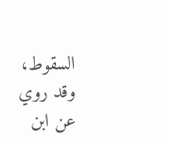السقوط، وقد روي عن ابن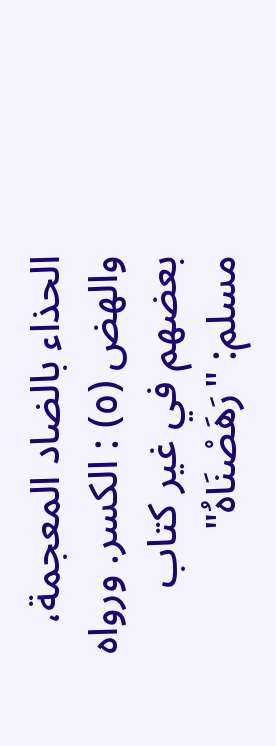الحذاء بالضاد المعجمة، والهض (٥) : الكسر. ورواه بعضهم في غير كتاب مسلم: "رَهَصْنَاهُ"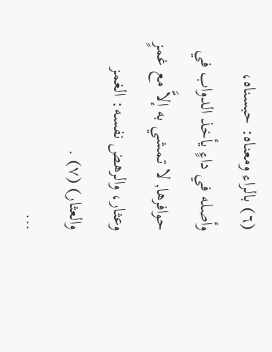(٦) بالراء ومعناه: حبسناه، وأصله في داءٍ يأخذ الدواب في حوافرها, لا تمشي به إلاَّ مع غمزٍ وعثار، والرهض نفسه: الغمز والعثار) (٧) .
...